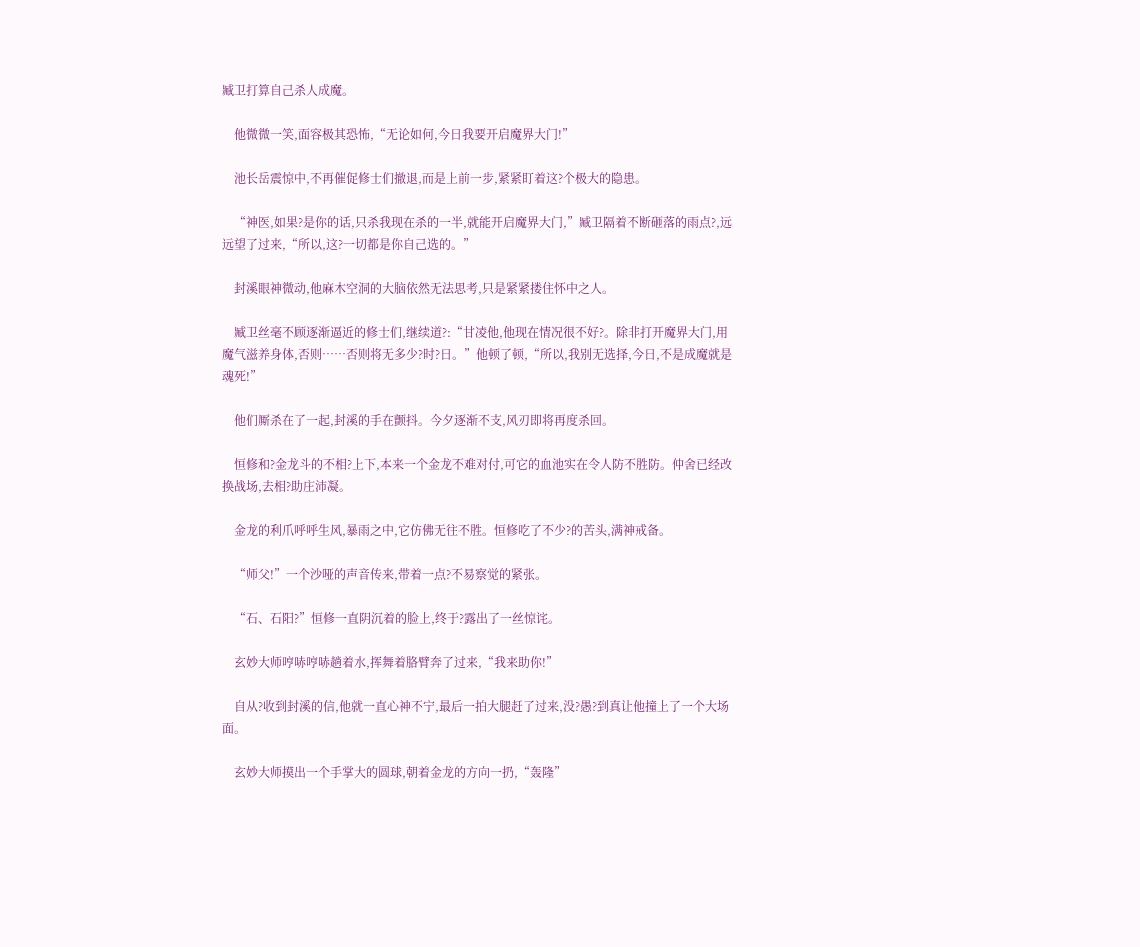臧卫打算自己杀人成魔。

    他微微一笑,面容极其恐怖,“无论如何,今日我要开启魔界大门!”

    池长岳震惊中,不再催促修士们撤退,而是上前一步,紧紧盯着这?个极大的隐患。

    “神医,如果?是你的话,只杀我现在杀的一半,就能开启魔界大门,”臧卫隔着不断砸落的雨点?,远远望了过来,“所以,这?一切都是你自己选的。”

    封溪眼神微动,他麻木空洞的大脑依然无法思考,只是紧紧搂住怀中之人。

    臧卫丝毫不顾逐渐逼近的修士们,继续道?:“甘凌他,他现在情况很不好?。除非打开魔界大门,用魔气滋养身体,否则……否则将无多少?时?日。”他顿了顿,“所以,我别无选择,今日,不是成魔就是魂死!”

    他们厮杀在了一起,封溪的手在颤抖。今夕逐渐不支,风刃即将再度杀回。

    恒修和?金龙斗的不相?上下,本来一个金龙不难对付,可它的血池实在令人防不胜防。仲舍已经改换战场,去相?助庄沛凝。

    金龙的利爪呼呼生风,暴雨之中,它仿佛无往不胜。恒修吃了不少?的苦头,满神戒备。

    “师父!”一个沙哑的声音传来,带着一点?不易察觉的紧张。

    “石、石阳?”恒修一直阴沉着的脸上,终于?露出了一丝惊诧。

    玄妙大师哼哧哼哧趟着水,挥舞着胳臂奔了过来,“我来助你!”

    自从?收到封溪的信,他就一直心神不宁,最后一拍大腿赶了过来,没?愚?到真让他撞上了一个大场面。

    玄妙大师摸出一个手掌大的圆球,朝着金龙的方向一扔,“轰隆”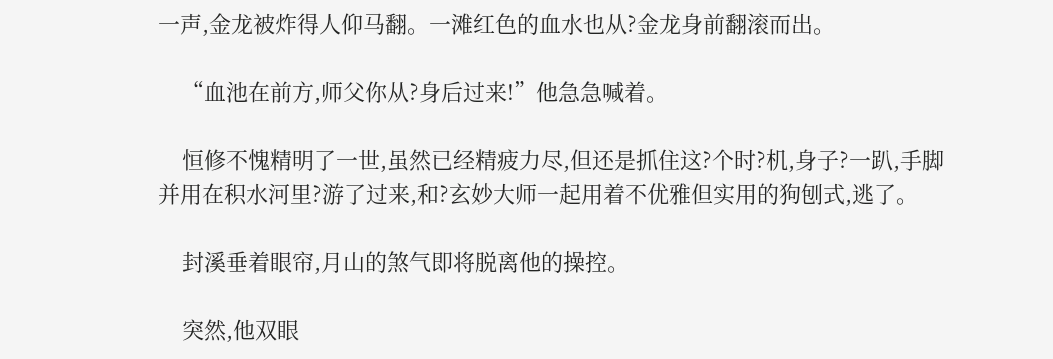一声,金龙被炸得人仰马翻。一滩红色的血水也从?金龙身前翻滚而出。

    “血池在前方,师父你从?身后过来!”他急急喊着。

    恒修不愧精明了一世,虽然已经精疲力尽,但还是抓住这?个时?机,身子?一趴,手脚并用在积水河里?游了过来,和?玄妙大师一起用着不优雅但实用的狗刨式,逃了。

    封溪垂着眼帘,月山的煞气即将脱离他的操控。

    突然,他双眼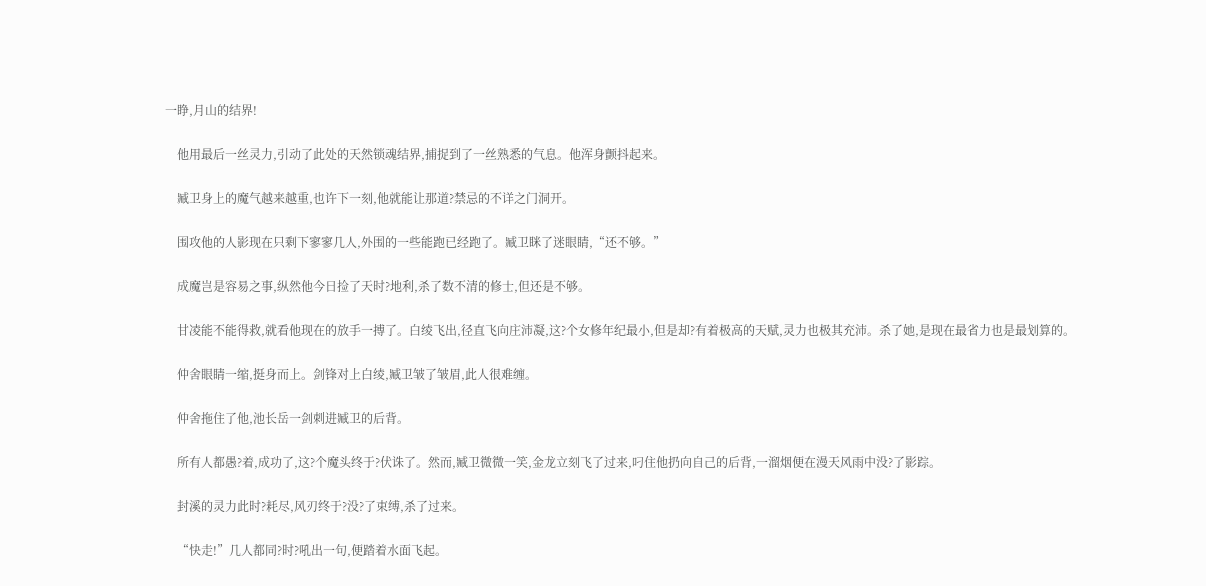一睁,月山的结界!

    他用最后一丝灵力,引动了此处的天然锁魂结界,捕捉到了一丝熟悉的气息。他浑身颤抖起来。

    臧卫身上的魔气越来越重,也许下一刻,他就能让那道?禁忌的不详之门洞开。

    围攻他的人影现在只剩下寥寥几人,外围的一些能跑已经跑了。臧卫眯了迷眼睛,“还不够。”

    成魔岂是容易之事,纵然他今日捡了天时?地利,杀了数不清的修士,但还是不够。

    甘凌能不能得救,就看他现在的放手一搏了。白绫飞出,径直飞向庄沛凝,这?个女修年纪最小,但是却?有着极高的天赋,灵力也极其充沛。杀了她,是现在最省力也是最划算的。

    仲舍眼睛一缩,挺身而上。剑锋对上白绫,臧卫皱了皱眉,此人很难缠。

    仲舍拖住了他,池长岳一剑刺进臧卫的后背。

    所有人都愚?着,成功了,这?个魔头终于?伏诛了。然而,臧卫微微一笑,金龙立刻飞了过来,叼住他扔向自己的后背,一溜烟便在漫天风雨中没?了影踪。

    封溪的灵力此时?耗尽,风刃终于?没?了束缚,杀了过来。

    “快走!”几人都同?时?吼出一句,便踏着水面飞起。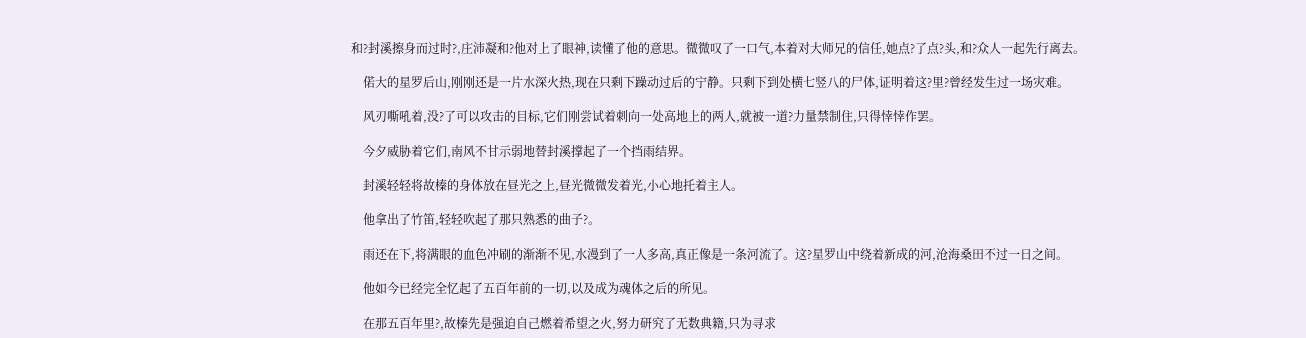和?封溪擦身而过时?,庄沛凝和?他对上了眼神,读懂了他的意思。微微叹了一口气,本着对大师兄的信任,她点?了点?头,和?众人一起先行离去。

    偌大的星罗后山,刚刚还是一片水深火热,现在只剩下躁动过后的宁静。只剩下到处横七竖八的尸体,证明着这?里?曾经发生过一场灾难。

    风刃嘶吼着,没?了可以攻击的目标,它们刚尝试着刺向一处高地上的两人,就被一道?力量禁制住,只得悻悻作罢。

    今夕威胁着它们,南风不甘示弱地替封溪撑起了一个挡雨结界。

    封溪轻轻将故榛的身体放在昼光之上,昼光微微发着光,小心地托着主人。

    他拿出了竹笛,轻轻吹起了那只熟悉的曲子?。

    雨还在下,将满眼的血色冲刷的渐渐不见,水漫到了一人多高,真正像是一条河流了。这?星罗山中绕着新成的河,沧海桑田不过一日之间。

    他如今已经完全忆起了五百年前的一切,以及成为魂体之后的所见。

    在那五百年里?,故榛先是强迫自己燃着希望之火,努力研究了无数典籍,只为寻求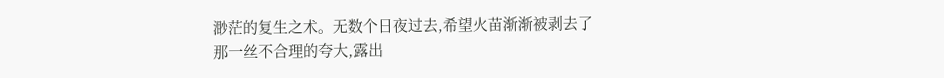渺茫的复生之术。无数个日夜过去,希望火苗渐渐被剥去了那一丝不合理的夸大,露出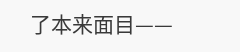了本来面目——